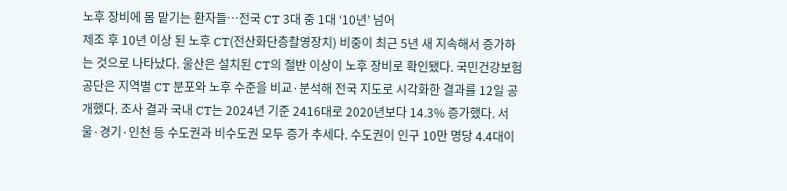노후 장비에 몸 맡기는 환자들…전국 CT 3대 중 1대 ‘10년’ 넘어
제조 후 10년 이상 된 노후 CT(전산화단층촬영장치) 비중이 최근 5년 새 지속해서 증가하는 것으로 나타났다. 울산은 설치된 CT의 절반 이상이 노후 장비로 확인됐다. 국민건강보험공단은 지역별 CT 분포와 노후 수준을 비교·분석해 전국 지도로 시각화한 결과를 12일 공개했다. 조사 결과 국내 CT는 2024년 기준 2416대로 2020년보다 14.3% 증가했다. 서울·경기·인천 등 수도권과 비수도권 모두 증가 추세다. 수도권이 인구 10만 명당 4.4대이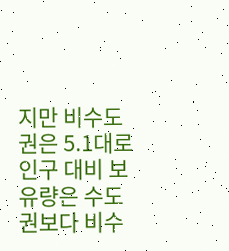지만 비수도권은 5.1대로 인구 대비 보유량은 수도권보다 비수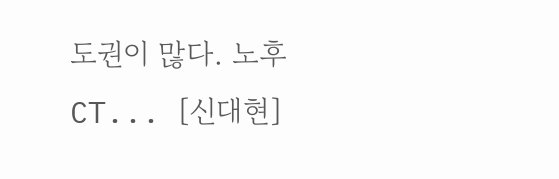도권이 많다. 노후 CT... [신대현]